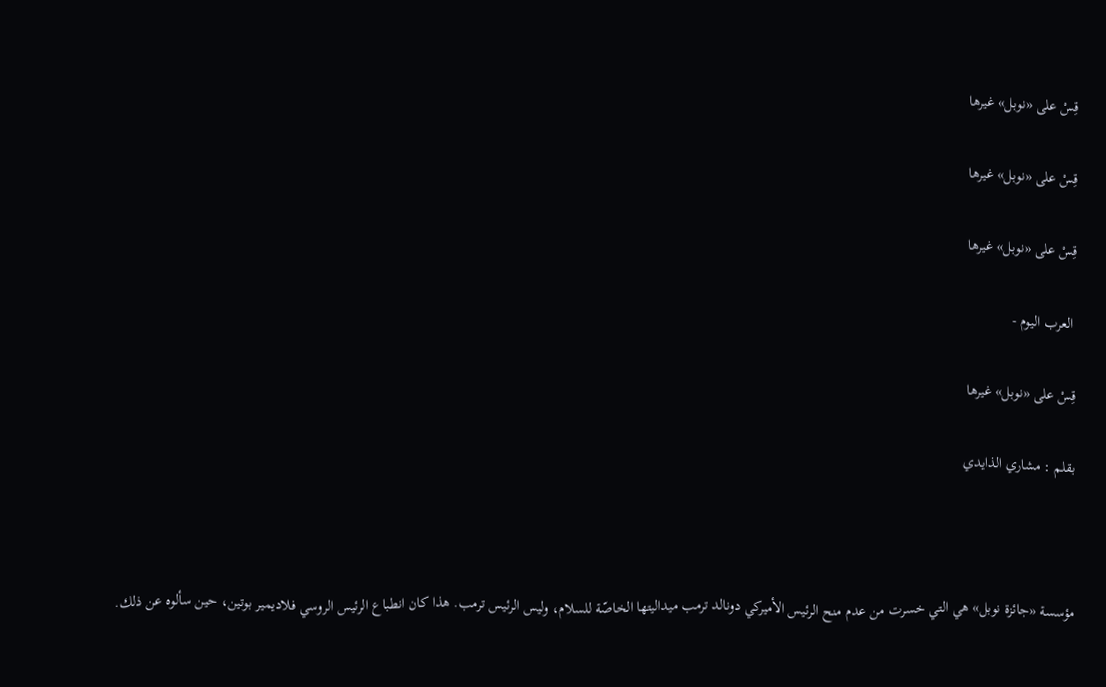قِسْ على «نوبل» غيرها

قِسْ على «نوبل» غيرها

قِسْ على «نوبل» غيرها

 العرب اليوم -

قِسْ على «نوبل» غيرها

بقلم : مشاري الذايدي



مؤسسة «جائزة نوبل» هي التي خسرت من عدم منح الرئيس الأميركي دونالد ترمب ميداليتها الخاصّة للسلام، وليس الرئيس ترمب. هذا كان انطباع الرئيس الروسي فلاديمير بوتين، حين سألوه عن ذلك.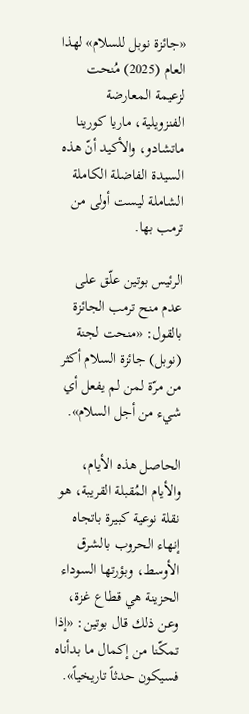«جائزة نوبل للسلام» لهذا العام (2025) مُنحت لزعيمة المعارضة الفنزويلية، ماريا كورينا ماتشادو، والأكيد أنّ هذه السيدة الفاضلة الكاملة الشاملة ليست أولى من ترمب بها.

الرئيس بوتين علّق على عدم منح ترمب الجائزة بالقول: «منحت لجنة (نوبل) جائزة السلام أكثر من مرّة لمن لم يفعل أي شيء من أجل السلام».

الحاصل هذه الأيام، والأيام المُقبلة القريبة، هو نقلة نوعية كبيرة باتجاه إنهاء الحروب بالشرق الأوسط، وبؤرتها السوداء الحزينة هي قطاع غزة، وعن ذلك قال بوتين: «إذا تمكّنا من إكمال ما بدأناه فسيكون حدثاً تاريخياً».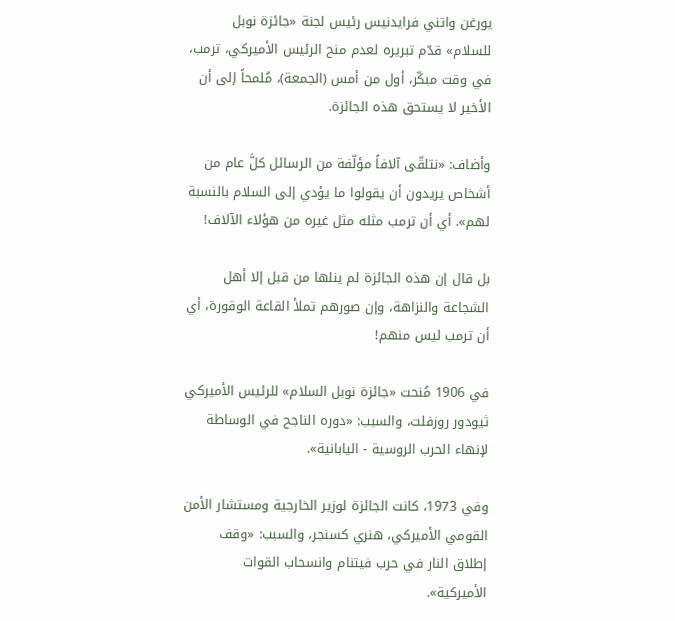يورغن واتني فرايدنيس رئيس لجنة «جائزة نوبل للسلام» قدّم تبريره لعدم منح الرئيس الأميركي، ترمب، في وقت مبكّر، أول من أمس (الجمعة)، مُلمحاً إلى أن الأخير لا يستحق هذه الجائزة.

وأضاف: «نتلقّى آلافاً مؤلّفة من الرسائل كلَّ عام من أشخاص يريدون أن يقولوا ما يؤدي إلى السلام بالنسبة لهم». أي أن ترمب مثله مثل غيره من هؤلاء الآلاف!

بل قال إن هذه الجائزة لم ينلها من قبل إلا أهل الشجاعة والنزاهة، وإن صورهم تملأ القاعة الوقورة، أي أن ترمب ليس منهم!

في 1906 مُنحت «جائزة نوبل السلام» للرئيس الأميركي ثيودور روزفلت، والسبب: «دوره الناجح في الوساطة لإنهاء الحرب الروسية - اليابانية».

وفي 1973، كانت الجائزة لوزير الخارجية ومستشار الأمن القومي الأميركي، هنري كسنجر، والسبب: «وقف إطلاق النار في حرب فيتنام وانسحاب القوات الأميركية».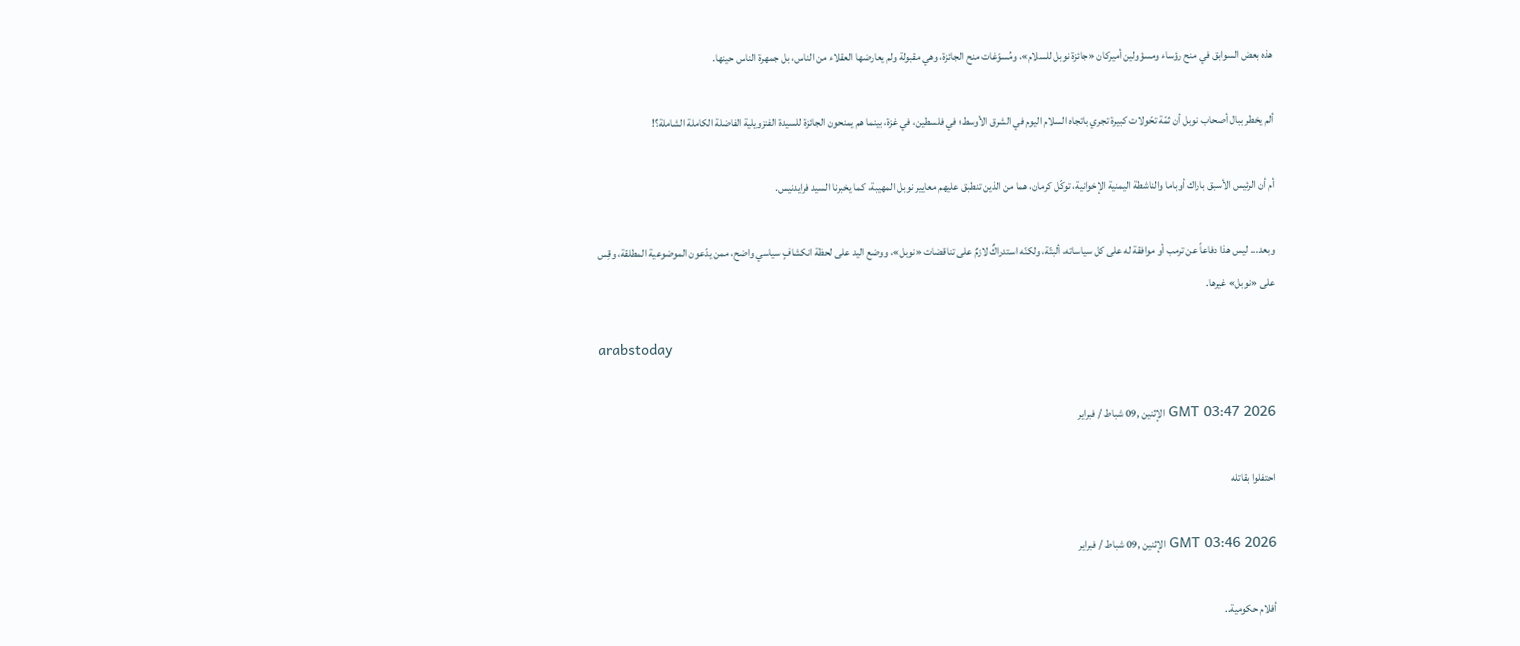هذه بعض السوابق في منح رؤساء ومسؤولين أميركان «جائزة نوبل للسلام»، ومُسوّغات منح الجائزة، وهي مقبولة ولم يعارضها العقلاء من الناس، بل جمهرة الناس حينها.

ألم يخطر ببال أصحاب نوبل أن ثمّة تحّولات كبيرة تجري باتجاه السلام اليوم في الشرق الأوسط؛ في فلسطين، في غزة، بينما هم يمنحون الجائزة للسيدة الفنزويلية الفاضلة الكاملة الشاملة؟!

أم أن الرئيس الأسبق باراك أوباما والناشطة اليمنية الإخوانية، توكّل كرمان، هما من الذين تنطبق عليهم معايير نوبل المهيبة، كما يخبرنا السيد فرايدنيس.

وبعد... ليس هذا دفاعاً عن ترمب أو موافقة له على كل سياساته، ألبتّة، ولكنّه استدراكٌ لازمٌ على تناقضات «نوبل»، ووضع اليد على لحظة انكشافٍ سياسي واضح، ممن يدّعون الموضوعية المطلقة، وقِس على «نوبل» غيرها.

arabstoday

GMT 03:47 2026 الإثنين ,09 شباط / فبراير

احتفلوا بقاتله

GMT 03:46 2026 الإثنين ,09 شباط / فبراير

أفلام حكومية..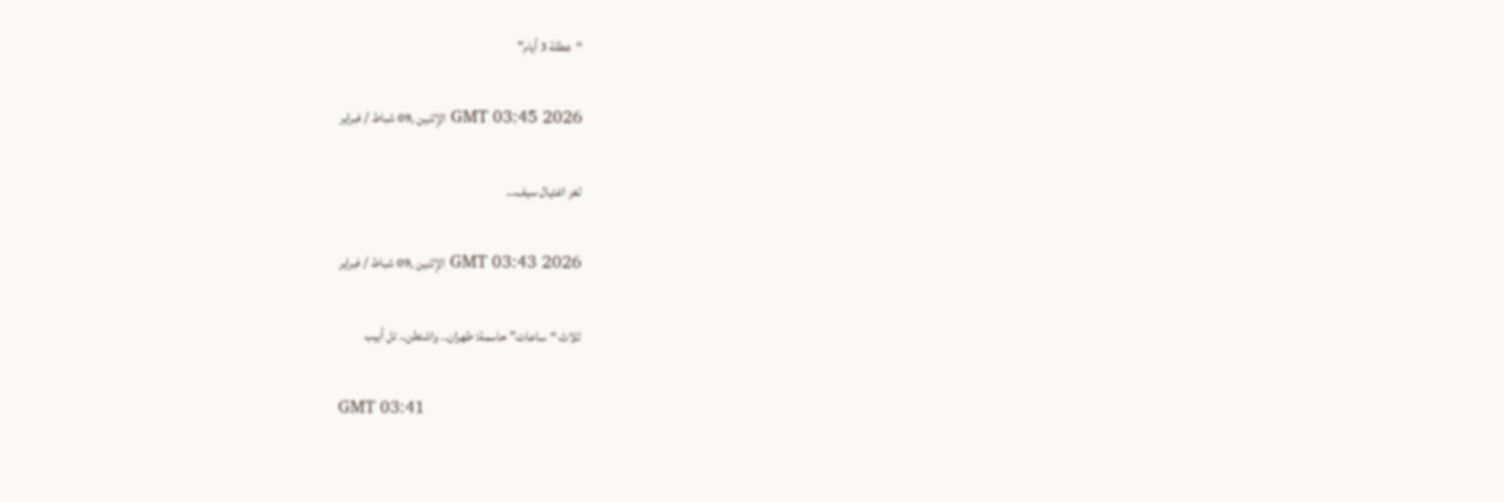“عطلة 3 أيام”

GMT 03:45 2026 الإثنين ,09 شباط / فبراير

لغز اغتيال سيف…

GMT 03:43 2026 الإثنين ,09 شباط / فبراير

ثلاث “ساعات” حاسمة: طهران.. واشنطن.. تل أبيب

GMT 03:41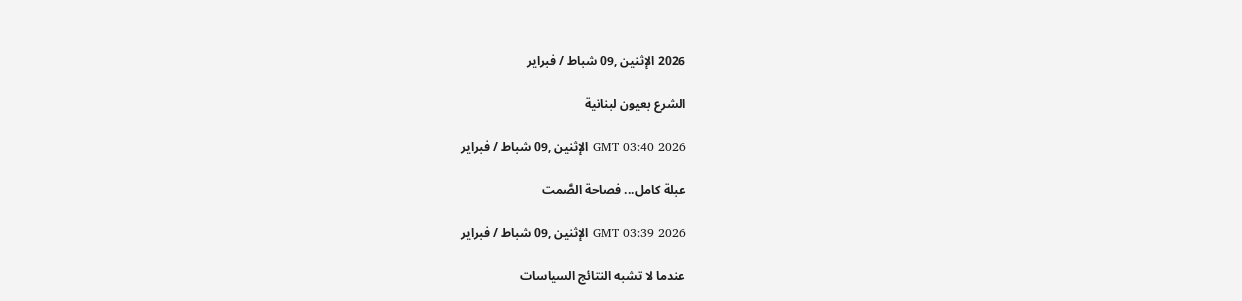2026 الإثنين ,09 شباط / فبراير

الشرع بعيون لبنانية

GMT 03:40 2026 الإثنين ,09 شباط / فبراير

عبلة كامل... فصاحة الصَّمت

GMT 03:39 2026 الإثنين ,09 شباط / فبراير

عندما لا تشبه النتائج السياسات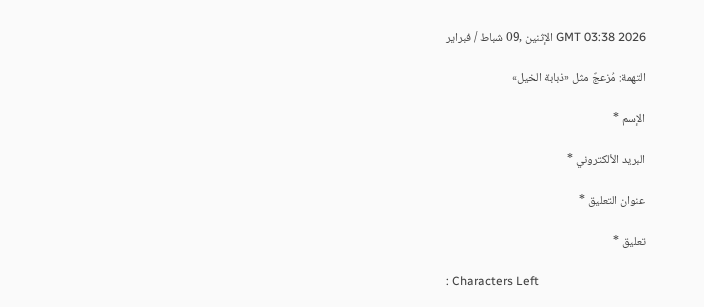GMT 03:38 2026 الإثنين ,09 شباط / فبراير

التهمة: مُزعجٌ مثل «ذبابة الخيل»

الإسم *

البريد الألكتروني *

عنوان التعليق *

تعليق *

: Characters Left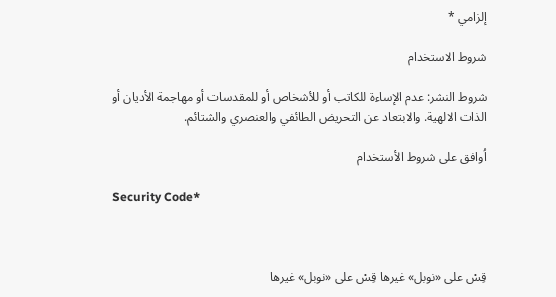إلزامي *

شروط الاستخدام

شروط النشر: عدم الإساءة للكاتب أو للأشخاص أو للمقدسات أو مهاجمة الأديان أو الذات الالهية. والابتعاد عن التحريض الطائفي والعنصري والشتائم.

اُوافق على شروط الأستخدام

Security Code*



قِسْ على «نوبل» غيرها قِسْ على «نوبل» غيرها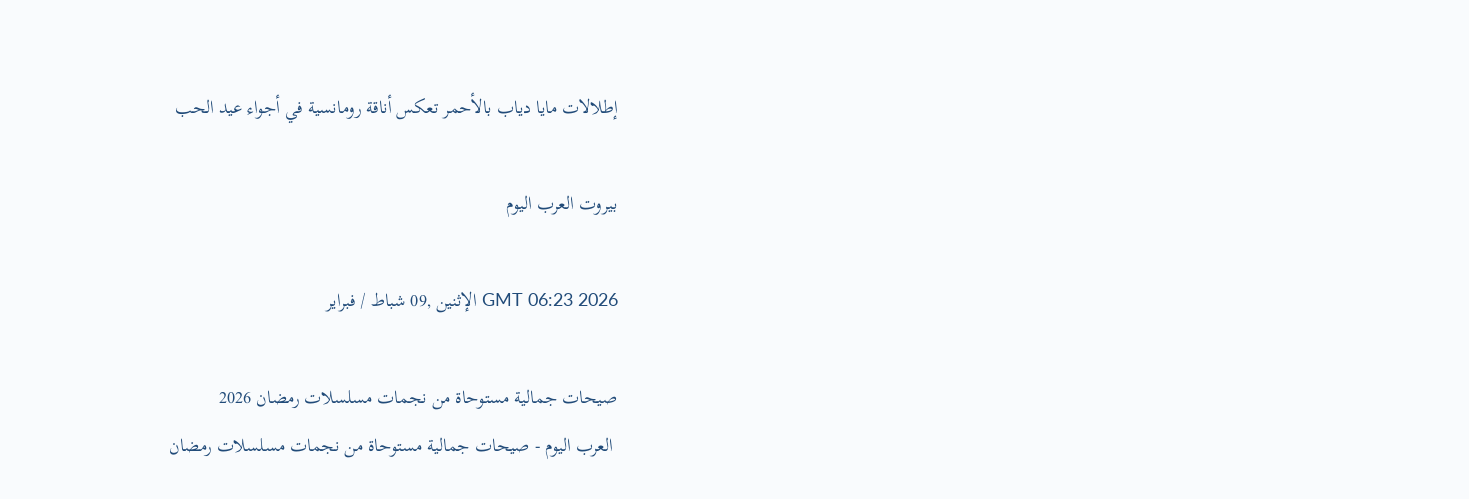إطلالات مايا دياب بالأحمر تعكس أناقة رومانسية في أجواء عيد الحب

بيروت العرب اليوم

GMT 06:23 2026 الإثنين ,09 شباط / فبراير

صيحات جمالية مستوحاة من نجمات مسلسلات رمضان 2026
 العرب اليوم - صيحات جمالية مستوحاة من نجمات مسلسلات رمضان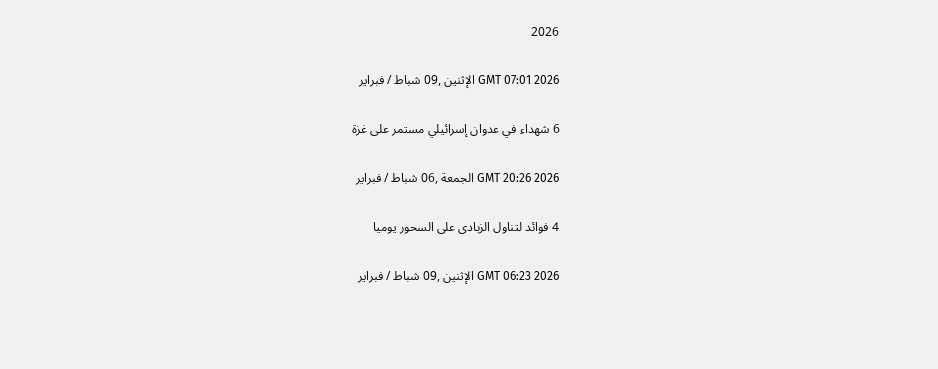2026

GMT 07:01 2026 الإثنين ,09 شباط / فبراير

6 شهداء في عدوان إسرائيلي مستمر على غزة

GMT 20:26 2026 الجمعة ,06 شباط / فبراير

4 فوائد لتناول الزبادى على السحور يوميا

GMT 06:23 2026 الإثنين ,09 شباط / فبراير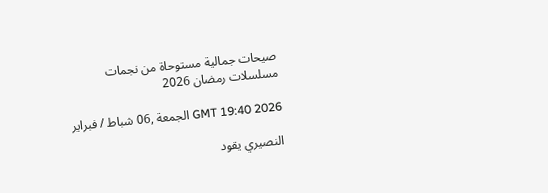صيحات جمالية مستوحاة من نجمات مسلسلات رمضان 2026

GMT 19:40 2026 الجمعة ,06 شباط / فبراير

النصيري يقود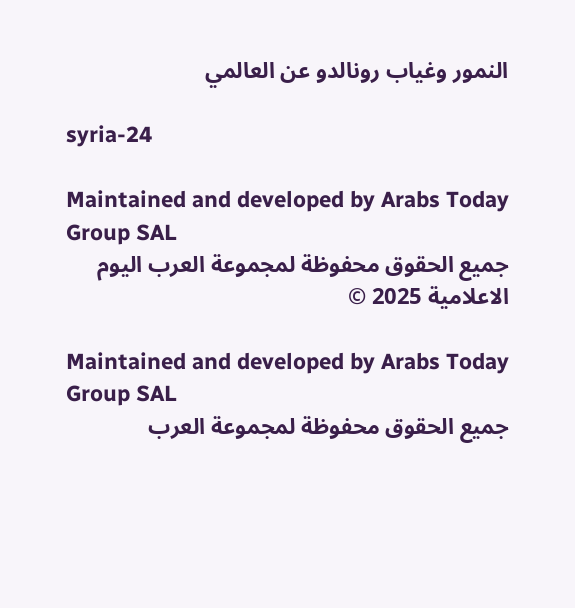النمور وغياب رونالدو عن العالمي

syria-24

Maintained and developed by Arabs Today Group SAL
جميع الحقوق محفوظة لمجموعة العرب اليوم الاعلامية 2025 ©

Maintained and developed by Arabs Today Group SAL
جميع الحقوق محفوظة لمجموعة العرب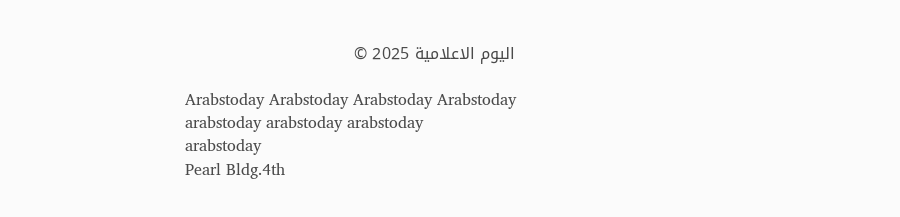اليوم الاعلامية 2025 ©

Arabstoday Arabstoday Arabstoday Arabstoday
arabstoday arabstoday arabstoday
arabstoday
Pearl Bldg.4th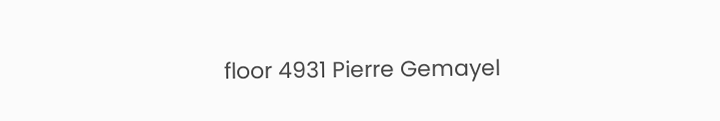floor 4931 Pierre Gemayel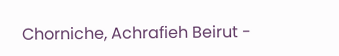Chorniche, Achrafieh Beirut -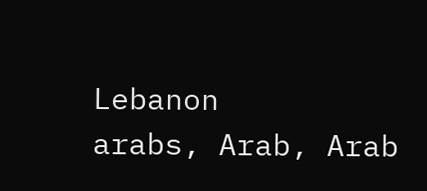Lebanon
arabs, Arab, Arab